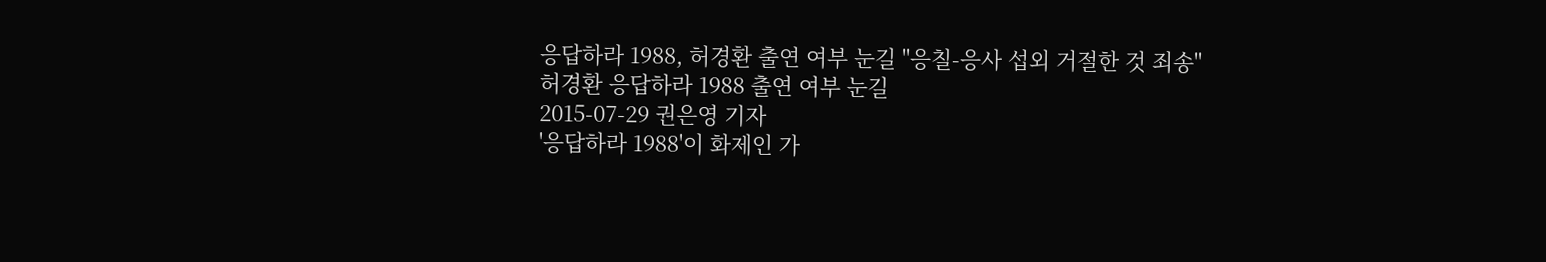응답하라 1988, 허경환 출연 여부 눈길 "응칠-응사 섭외 거절한 것 죄송"
허경환 응답하라 1988 출연 여부 눈길
2015-07-29 권은영 기자
'응답하라 1988'이 화제인 가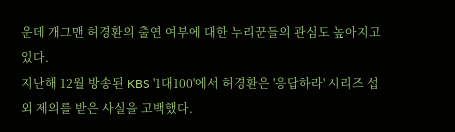운데 개그맨 허경환의 출연 여부에 대한 누리꾼들의 관심도 높아지고 있다.
지난해 12월 방송된 KBS '1대100'에서 허경환은 '응답하라' 시리즈 섭외 제의를 받은 사실을 고백했다.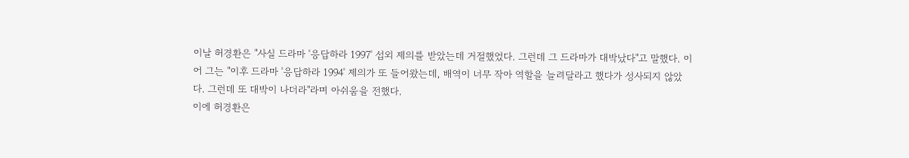이날 허경환은 "사실 드라마 '응답하라 1997' 섭외 제의를 받았는데 거절했었다. 그런데 그 드라마가 대박났다"고 말했다. 이어 그는 "이후 드라마 '응답하라 1994' 제의가 또 들어왔는데, 배역이 너무 작아 역할을 늘려달라고 했다가 성사되지 않았다. 그런데 또 대박이 나더라"라며 아쉬움을 전했다.
이에 허경환은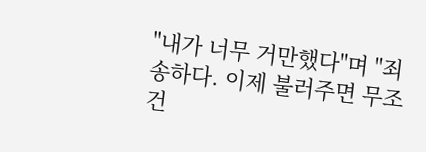"내가 너무 거만했다"며 "죄송하다. 이제 불러주면 무조건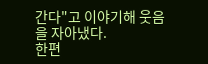간다"고 이야기해 웃음을 자아냈다.
한편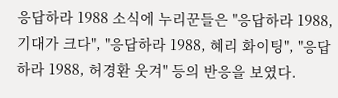응답하라 1988 소식에 누리꾼들은 "응답하라 1988, 기대가 크다", "응답하라 1988, 혜리 화이팅", "응답하라 1988, 허경환 웃겨" 등의 반응을 보였다.